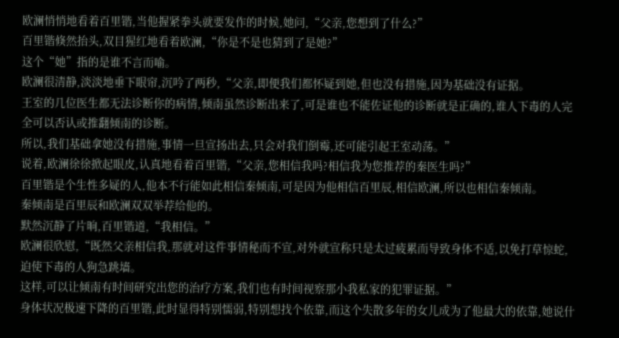欧澜悄悄地看着百里锴,当他握紧拳头就要发作的时候,她问,“父亲,您想到了什么?”
百里锴倏然抬头,双目猩红地看着欧澜,“你是不是也猜到了是她?”
这个“她”指的是谁不言而喻。
欧澜很清静,淡淡地垂下眼帘,沉吟了两秒,“父亲,即便我们都怀疑到她,但也没有措施,因为基础没有证据。
王室的几位医生都无法诊断你的病情,倾南虽然诊断出来了,可是谁也不能佐证他的诊断就是正确的,谁人下毒的人完全可以否认或推翻倾南的诊断。
所以,我们基础拿她没有措施,事情一旦宣扬出去,只会对我们倒霉,还可能引起王室动荡。”
说着,欧澜徐徐掀起眼皮,认真地看着百里锴,“父亲,您相信我吗?相信我为您推荐的秦医生吗?”
百里锴是个生性多疑的人,他本不行能如此相信秦倾南,可是因为他相信百里辰,相信欧澜,所以也相信秦倾南。
秦倾南是百里辰和欧澜双双举荐给他的。
默然沉静了片晌,百里锴道,“我相信。”
欧澜很欣慰,“既然父亲相信我,那就对这件事情秘而不宣,对外就宣称只是太过疲累而导致身体不适,以免打草惊蛇,迫使下毒的人狗急跳墙。
这样,可以让倾南有时间研究出您的治疗方案,我们也有时间视察那小我私家的犯罪证据。”
身体状况极速下降的百里锴,此时显得特别懦弱,特别想找个依靠,而这个失散多年的女儿成为了他最大的依靠,她说什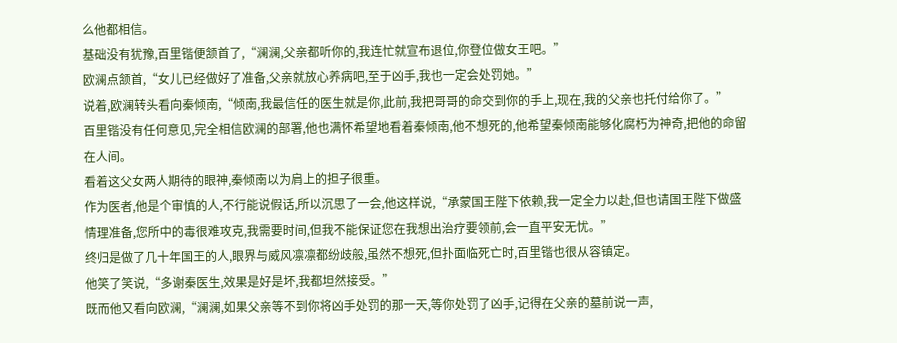么他都相信。
基础没有犹豫,百里锴便颔首了,“澜澜,父亲都听你的,我连忙就宣布退位,你登位做女王吧。”
欧澜点颔首,“女儿已经做好了准备,父亲就放心养病吧,至于凶手,我也一定会处罚她。”
说着,欧澜转头看向秦倾南,“倾南,我最信任的医生就是你,此前,我把哥哥的命交到你的手上,现在,我的父亲也托付给你了。”
百里锴没有任何意见,完全相信欧澜的部署,他也满怀希望地看着秦倾南,他不想死的,他希望秦倾南能够化腐朽为神奇,把他的命留在人间。
看着这父女两人期待的眼神,秦倾南以为肩上的担子很重。
作为医者,他是个审慎的人,不行能说假话,所以沉思了一会,他这样说,“承蒙国王陛下依赖,我一定全力以赴,但也请国王陛下做盛情理准备,您所中的毒很难攻克,我需要时间,但我不能保证您在我想出治疗要领前,会一直平安无忧。”
终归是做了几十年国王的人,眼界与威风凛凛都纷歧般,虽然不想死,但扑面临死亡时,百里锴也很从容镇定。
他笑了笑说,“多谢秦医生,效果是好是坏,我都坦然接受。”
既而他又看向欧澜,“澜澜,如果父亲等不到你将凶手处罚的那一天,等你处罚了凶手,记得在父亲的墓前说一声,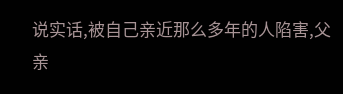说实话,被自己亲近那么多年的人陷害,父亲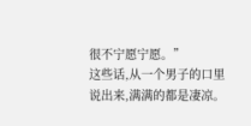很不宁愿宁愿。”
这些话,从一个男子的口里说出来,满满的都是凄凉。